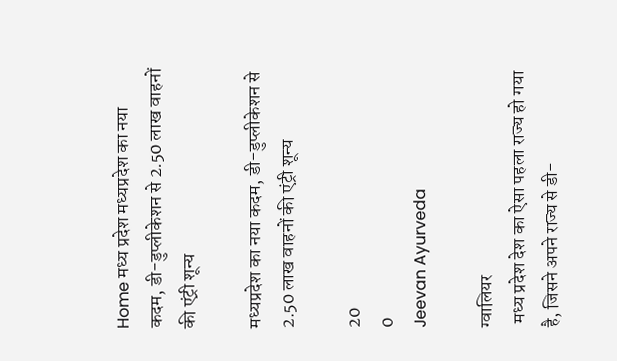Home मध्य प्रदेश मध्यप्रदेश का नया कदम, डी-डुप्लीकेशन से 2.50 लाख वाहनों की एंट्री शून्य

मध्यप्रदेश का नया कदम, डी-डुप्लीकेशन से 2.50 लाख वाहनों की एंट्री शून्य

20
0
Jeevan Ayurveda

ग्वालियर
 मध्य प्रदेश देश का ऐसा पहला राज्य हो गया है, जिसने अपने राज्य से डी-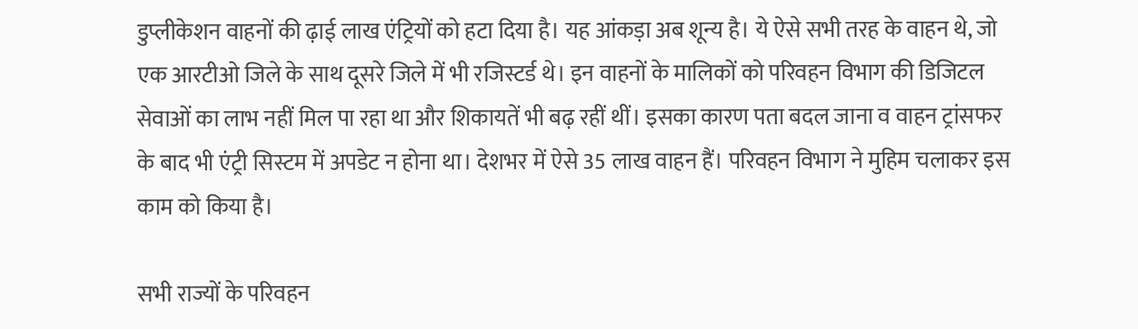डुप्लीकेशन वाहनों की ढ़ाई लाख एंट्रियों को हटा दिया है। यह आंकड़ा अब शून्य है। ये ऐसे सभी तरह के वाहन थे, जो एक आरटीओ जिले के साथ दूसरे जिले में भी रजिस्टर्ड थे। इन वाहनों के मालिकों को परिवहन विभाग की डिजिटल सेवाओं का लाभ नहीं मिल पा रहा था और शिकायतें भी बढ़ रहीं थीं। इसका कारण पता बदल जाना व वाहन ट्रांसफर के बाद भी एंट्री सिस्टम में अपडेट न होना था। देशभर में ऐसे 35 लाख वाहन हैं। परिवहन विभाग ने मुहिम चलाकर इस काम को किया है।

सभी राज्यों के परिवहन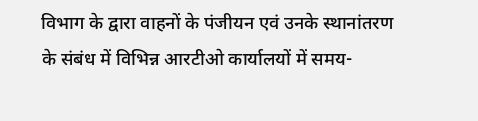विभाग के द्वारा वाहनों के पंजीयन एवं उनके स्थानांतरण के संबंध में विभिन्न आरटीओ कार्यालयों में समय-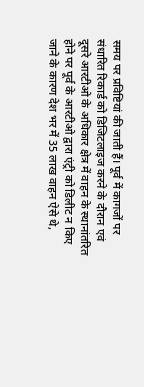समय पर प्रविष्टियां की जाती हैं। पूर्व में कागजों पर संधारित रिकार्ड को डिजिटलाइज करने के दौरान एवं दूसरे आरटीओ के अधिकार क्षेत्र में वाहन के स्थानांतरित होने पर पूर्व के आरटीओ द्वारा एंट्री को डिलीट न किए जाने के कारण देश भर में 35 लाख वाहन ऐसे थे,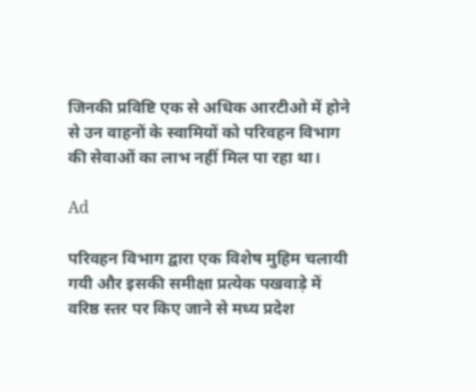जिनकी प्रविष्टि एक से अधिक आरटीओ में होने से उन वाहनों के स्वामियों को परिवहन विभाग की सेवाओं का लाभ नहीं मिल पा रहा था।

Ad

परिवहन विभाग द्वारा एक विशेष मुहिम चलायी गयी और इसकी समीक्षा प्रत्येक पखवाड़े में वरिष्ठ स्तर पर किए जाने से मध्य प्रदेश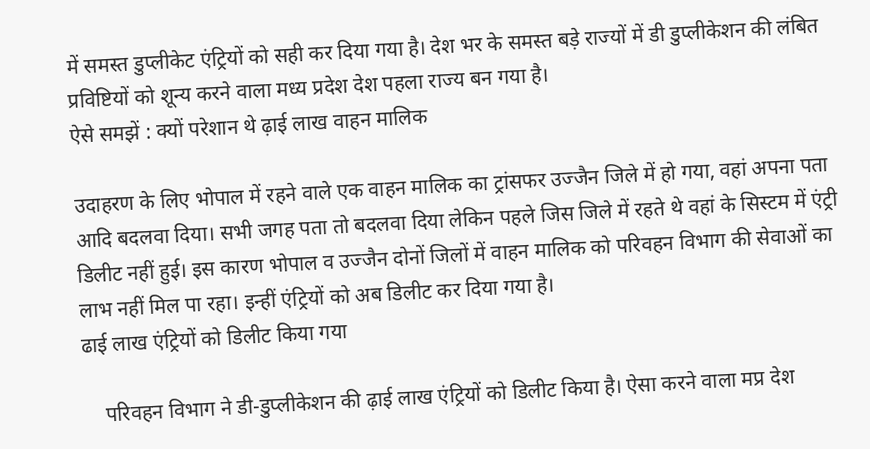में समस्त डुप्लीकेट एंट्रियों को सही कर दिया गया है। देश भर के समस्त बड़े राज्यों में डी डुप्लीकेशन की लंबित प्रविष्टियों को शून्य करने वाला मध्य प्रदेश देश पहला राज्य बन गया है।
ऐसे समझें : क्यों परेशान थे ढ़ाई लाख वाहन मालिक

उदाहरण के लिए भोपाल में रहने वाले एक वाहन मालिक का ट्रांसफर उज्जैन जिले में हो गया, वहां अपना पता आदि बदलवा दिया। सभी जगह पता तो बदलवा दिया लेकिन पहले जिस जिले में रहते थे वहां के सिस्टम में एंट्री डिलीट नहीं हुई। इस कारण भोपाल व उज्जैन दोनों जिलों में वाहन मालिक को परिवहन विभाग की सेवाओं का लाभ नहीं मिल पा रहा। इन्हीं एंट्रियों को अब डिलीट कर दिया गया है।
ढाई लाख एंट्रियों को डिलीट किया गया

    परिवहन विभाग ने डी-डुप्लीकेशन की ढ़ाई लाख एंट्रियों को डिलीट किया है। ऐसा करने वाला मप्र देश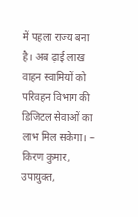में पहला राज्य बना है। अब ढ़ाई लाख वाहन स्वामियों को परिवहन विभाग की डिजिटल सेवाओं का लाभ मिल सकेगा। – किरण कुमार, उपायुक्त,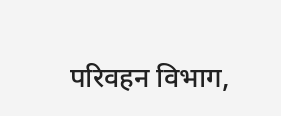परिवहन विभाग,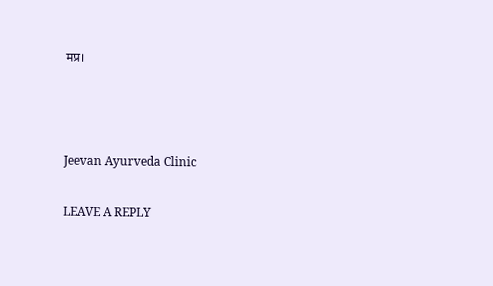मप्र।



Jeevan Ayurveda Clinic

LEAVE A REPLY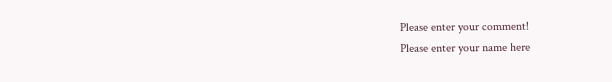Please enter your comment!
Please enter your name here